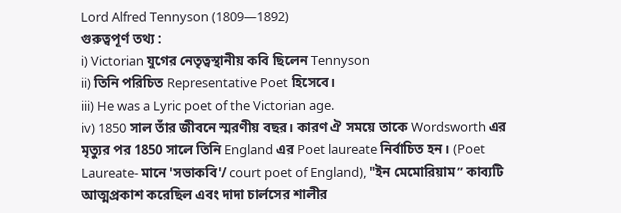Lord Alfred Tennyson (1809—1892)
গুরুত্বপূর্ণ তথ্য :
i) Victorian যুগের নেতৃত্বস্থানীয় কবি ছিলেন Tennyson
ii) তিনি পরিচিত Representative Poet হিসেবে।
iii) He was a Lyric poet of the Victorian age.
iv) 1850 সাল তাঁর জীবনে স্মরণীয় বছর। কারণ ঐ সময়ে তাকে Wordsworth এর মৃত্যুর পর 1850 সালে তিনি England এর Poet laureate নির্বাচিত হন। (Poet Laureate- মানে 'সভাকবি'/ court poet of England), "ইন মেমোরিয়াম” কাব্যটি আত্মপ্রকাশ করেছিল এবং দাদা চার্লসের শালীর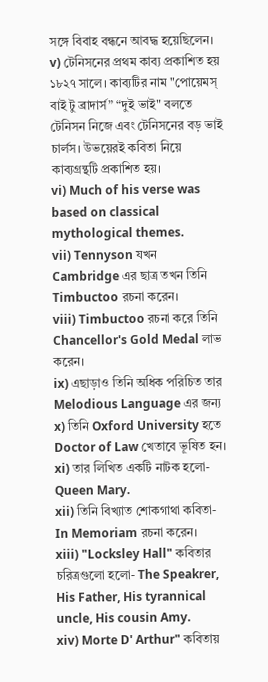সঙ্গে বিবাহ বন্ধনে আবদ্ধ হয়েছিলেন।
v) টেনিসনের প্রথম কাব্য প্রকাশিত হয় ১৮২৭ সালে। কাব্যটির নাম "পোয়েমস্ বাই টু ব্রাদার্স” “দুই ভাই" বলতে টেনিসন নিজে এবং টেনিসনের বড় ভাই চার্লস। উভয়েরই কবিতা নিয়ে কাব্যগ্রন্থটি প্রকাশিত হয়।
vi) Much of his verse was based on classical mythological themes.
vii) Tennyson যখন Cambridge এর ছাত্র তখন তিনি Timbuctoo রচনা করেন।
viii) Timbuctoo রচনা করে তিনি Chancellor's Gold Medal লাভ করেন।
ix) এছাড়াও তিনি অধিক পরিচিত তার Melodious Language এর জন্য
x) তিনি Oxford University হতে Doctor of Law খেতাবে ভূষিত হন।
xi) তার লিখিত একটি নাটক হলো- Queen Mary.
xii) তিনি বিখ্যাত শোকগাথা কবিতা- In Memoriam রচনা করেন।
xiii) "Locksley Hall" কবিতার চরিত্রগুলো হলো- The Speakrer, His Father, His tyrannical uncle, His cousin Amy.
xiv) Morte D' Arthur" কবিতায়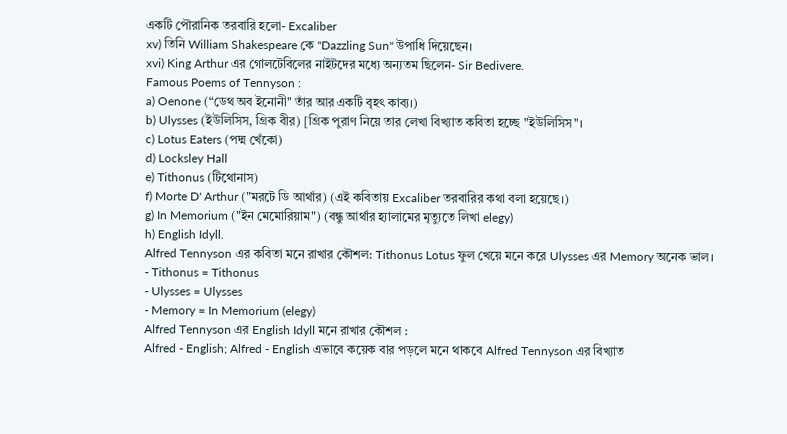একটি পৌরানিক তরবারি হলো- Excaliber
xv) তিনি William Shakespeare কে "Dazzling Sun" উপাধি দিয়েছেন।
xvi) King Arthur এর গোলটেবিলের নাইটদের মধ্যে অন্যতম ছিলেন- Sir Bedivere.
Famous Poems of Tennyson :
a) Oenone (“ডেথ অব ইনোনী" তাঁর আর একটি বৃহৎ কাব্য।)
b) Ulysses (ইউলিসিস, গ্রিক বীর) [গ্রিক পুরাণ নিয়ে তার লেখা বিখ্যাত কবিতা হচ্ছে "ইউলিসিস"।
c) Lotus Eaters (পদ্ম খেঁকো)
d) Locksley Hall
e) Tithonus (টিথোনাস)
f) Morte D' Arthur ("মরটে ডি আর্থার) (এই কবিতায় Excaliber তরবারির কথা বলা হয়েছে।)
g) In Memorium ("ইন মেমোরিয়াম") (বন্ধু আর্থার হ্যালামের মৃত্যুতে লিখা elegy)
h) English Idyll.
Alfred Tennyson এর কবিতা মনে রাখার কৌশল: Tithonus Lotus ফুল খেয়ে মনে করে Ulysses এর Memory অনেক ভাল।
- Tithonus = Tithonus
- Ulysses = Ulysses
- Memory = In Memorium (elegy)
Alfred Tennyson এর English Idyll মনে রাখার কৌশল :
Alfred - English; Alfred - English এভাবে কয়েক বার পড়লে মনে থাকবে Alfred Tennyson এর বিখ্যাত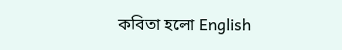কবিতা হলো English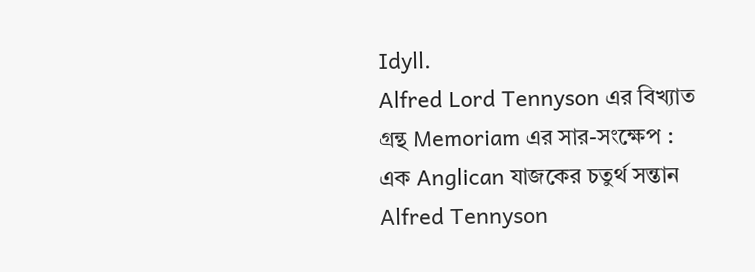Idyll.
Alfred Lord Tennyson এর বিখ্যাত গ্রন্থ Memoriam এর সার-সংক্ষেপ :
এক Anglican যাজকের চতুর্থ সন্তান Alfred Tennyson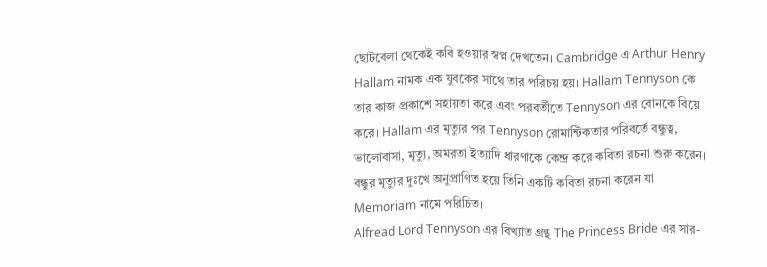ছোটবেলা থেকেই কবি হওয়ার স্বপ্ন দেখতেন। Cambridge এ Arthur Henry Hallam নামক এক যুবকের সাথে তার পরিচয় হয়। Hallam Tennyson কে তার কাজ প্রকাশে সহায়তা করে এবং পরবর্তীতে Tennyson এর বোনকে বিয়ে করে। Hallam এর মৃত্যুর পর Tennyson রোমান্টিকতার পরিবর্তে বন্ধুত্ব, ভালোবাসা, মৃত্যু, অমরতা ইত্যাদি ধারণাকে কেন্দ্র করে কবিতা রচনা শুরু করেন। বন্ধুর মৃত্যুর দুঃখে অনুপ্রাণিত হয়ে তিনি একটি কবিতা রচনা করেন যা Memoriam নামে পরিচিত।
Alfread Lord Tennyson এর বিখ্যাত গ্রন্থ The Princess Bride এর সার-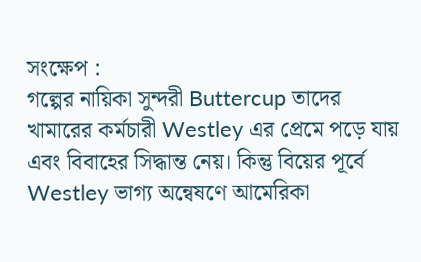সংক্ষেপ :
গল্পের নায়িকা সুন্দরী Buttercup তাদের খামারের কর্মচারী Westley এর প্রেমে পড়ে যায় এবং বিবাহের সিদ্ধান্ত নেয়। কিন্তু বিয়ের পূর্বে Westley ভাগ্য অন্বেষণে আমেরিকা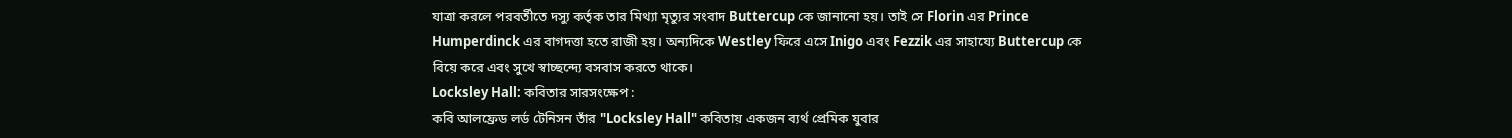যাত্রা করলে পরবর্তীতে দস্যু কর্তৃক তার মিথ্যা মৃত্যুর সংবাদ Buttercup কে জানানো হয়। তাই সে Florin এর Prince Humperdinck এর বাগদত্তা হতে রাজী হয়। অন্যদিকে Westley ফিরে এসে Inigo এবং Fezzik এর সাহায্যে Buttercup কে বিয়ে করে এবং সুখে স্বাচ্ছন্দ্যে বসবাস করতে থাকে।
Locksley Hall: কবিতার সারসংক্ষেপ :
কবি আলফ্রেড লর্ড টেনিসন তাঁর "Locksley Hall" কবিতায় একজন ব্যর্থ প্রেমিক যুবার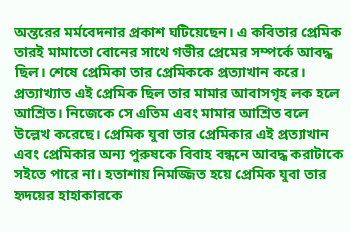অন্তরের মর্মবেদনার প্রকাশ ঘটিয়েছেন। এ কবিতার প্রেমিক তারই মামাতো বোনের সাথে গভীর প্রেমের সম্পর্কে আবদ্ধ ছিল। শেষে প্রেমিকা তার প্রেমিককে প্রত্যাখান করে। প্রত্যাখ্যাত এই প্রেমিক ছিল তার মামার আবাসগৃহ লক হলে আশ্রিত। নিজেকে সে এতিম এবং মামার আশ্রিত বলে উল্লেখ করেছে। প্রেমিক যুবা তার প্রেমিকার এই প্রত্যাখান এবং প্রেমিকার অন্য পুরুষকে বিবাহ বন্ধনে আবদ্ধ করাটাকে সইতে পারে না। হতাশায় নিমজ্জিত হয়ে প্রেমিক যুবা তার হৃদয়ের হাহাকারকে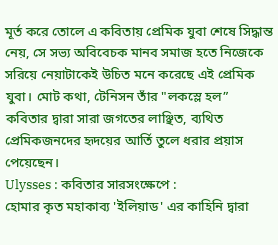মূর্ত করে তোলে এ কবিতায় প্রেমিক যুবা শেষে সিদ্ধান্ত নেয়, সে সভ্য অবিবেচক মানব সমাজ হতে নিজেকে সরিয়ে নেয়াটাকেই উচিত মনে করেছে এই প্রেমিক যুবা। মোট কথা, টেনিসন তাঁর "লকস্লে হল” কবিতার দ্বারা সারা জগতের লাঞ্ছিত, ব্যথিত প্রেমিকজনদের হৃদয়ের আর্তি তুলে ধরার প্রয়াস পেয়েছেন।
Ulysses : কবিতার সারসংক্ষেপে :
হোমার কৃত মহাকাব্য 'ইলিয়াড' এর কাহিনি দ্বারা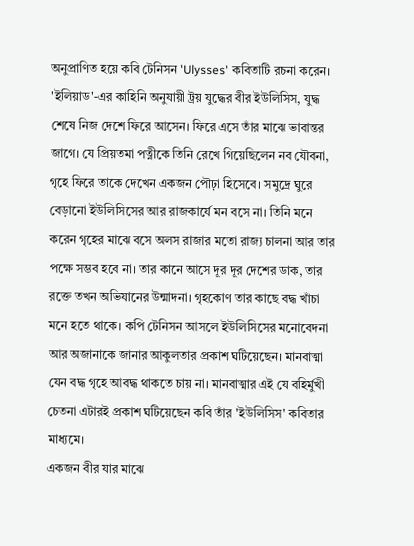অনুপ্রাণিত হয়ে কবি টেনিসন 'Ulysses' কবিতাটি রচনা করেন। 'ইলিয়াড'-এর কাহিনি অনুযায়ী ট্রয় যুদ্ধের বীর ইউলিসিস, যুদ্ধ শেষে নিজ দেশে ফিরে আসেন। ফিরে এসে তাঁর মাঝে ভাবান্তর জাগে। যে প্রিয়তমা পত্নীকে তিনি রেখে গিয়েছিলেন নব যৌবনা, গৃহে ফিরে তাকে দেখেন একজন পৌঢ়া হিসেবে। সমুদ্রে ঘুরে বেড়ানো ইউলিসিসের আর রাজকার্যে মন বসে না। তিনি মনে করেন গৃহের মাঝে বসে অলস রাজার মতো রাজ্য চালনা আর তার পক্ষে সম্ভব হবে না। তার কানে আসে দূর দূর দেশের ডাক, তার রক্তে তখন অভিযানের উন্মাদনা। গৃহকোণ তার কাছে বদ্ধ খাঁচা মনে হতে থাকে। কপি টেনিসন আসলে ইউলিসিসের মনোবেদনা আর অজানাকে জানার আকুলতার প্রকাশ ঘটিয়েছেন। মানবাত্মা যেন বদ্ধ গৃহে আবদ্ধ থাকতে চায় না। মানবাত্মার এই যে বহির্মুখী চেতনা এটারই প্রকাশ ঘটিয়েছেন কবি তাঁর 'ইউলিসিস' কবিতার মাধ্যমে।
একজন বীর যার মাঝে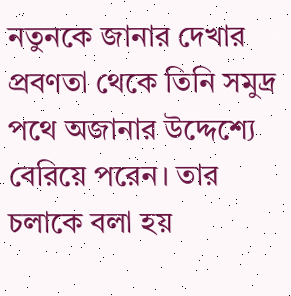নতুনকে জানার দেখার প্রবণতা থেকে তিনি সমুদ্র পথে অজানার উদ্দেশ্যে বেরিয়ে পরেন। তার চলাকে বলা হয়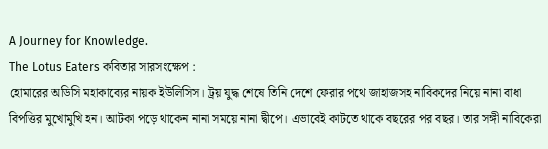A Journey for Knowledge.
The Lotus Eaters কবিতার সারসংক্ষেপ :
হোমারের অডিসি মহাকাব্যের নায়ক ইউলিসিস। ট্রয় যুদ্ধ শেষে তিনি দেশে ফেরার পথে জাহাজসহ নাবিকদের নিয়ে নানা বাধা বিপত্তির মুখোমুখি হন। আটকা পড়ে থাকেন নানা সময়ে নানা দ্বীপে। এভাবেই কাটতে থাকে বছরের পর বছর। তার সঙ্গী নাবিকেরা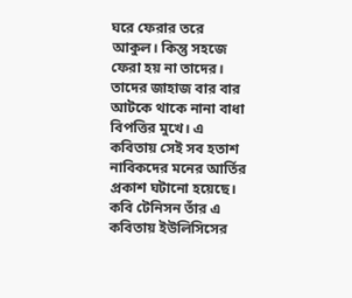ঘরে ফেরার তরে আকুল। কিন্তু সহজে ফেরা হয় না তাদের। তাদের জাহাজ বার বার আটকে থাকে নানা বাধা বিপত্তির মুখে। এ কবিতায় সেই সব হতাশ নাবিকদের মনের আর্তির প্রকাশ ঘটানো হয়েছে। কবি টেনিসন তাঁর এ কবিতায় ইউলিসিসের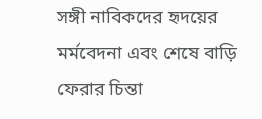সঙ্গী নাবিকদের হৃদয়ের মর্মবেদনা এবং শেষে বাড়ি ফেরার চিন্তা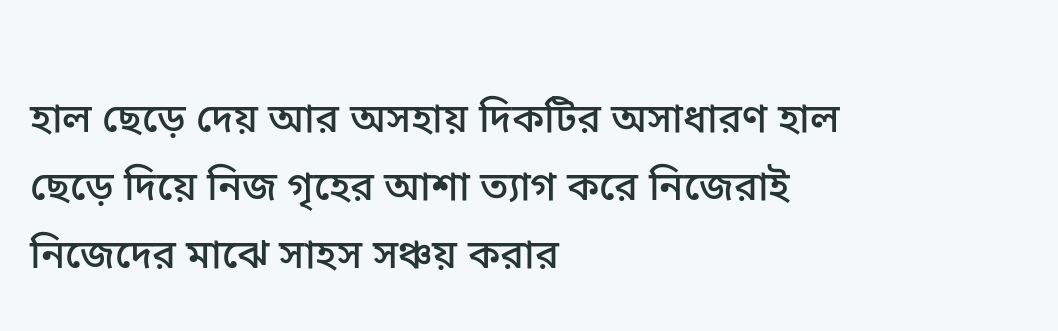হাল ছেড়ে দেয় আর অসহায় দিকটির অসাধারণ হাল ছেড়ে দিয়ে নিজ গৃহের আশা ত্যাগ করে নিজেরাই নিজেদের মাঝে সাহস সঞ্চয় করার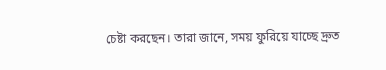চেষ্টা করছেন। তারা জানে, সময় ফুরিয়ে যাচ্ছে দ্রুত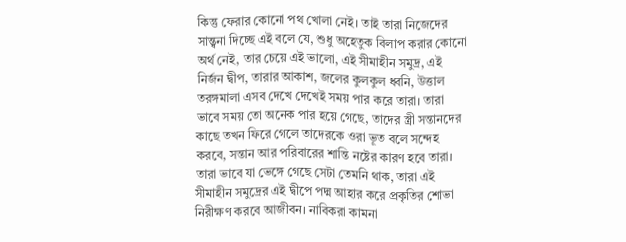কিন্তু ফেরার কোনো পথ খোলা নেই। তাই তারা নিজেদের সান্ত্বনা দিচ্ছে এই বলে যে, শুধু অহেতুক বিলাপ করার কোনো অর্থ নেই, তার চেয়ে এই ভালো, এই সীমাহীন সমুদ্র, এই নির্জন দ্বীপ, তারার আকাশ, জলের কুলকুল ধ্বনি, উত্তাল তরঙ্গমালা এসব দেখে দেখেই সময় পার করে তারা। তারা ভাবে সময় তো অনেক পার হয়ে গেছে, তাদের স্ত্রী সন্তানদের কাছে তখন ফিরে গেলে তাদেরকে ওরা ভূত বলে সন্দেহ করবে, সন্তান আর পরিবারের শান্তি নষ্টের কারণ হবে তারা। তারা ভাবে যা ভেঙ্গে গেছে সেটা তেমনি থাক, তারা এই সীমাহীন সমুদ্রের এই দ্বীপে পদ্ম আহার করে প্রকৃতির শোভা নিরীক্ষণ করবে আজীবন। নাবিকরা কামনা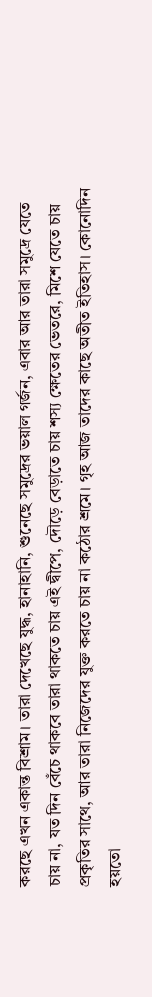করছে এখন একান্ত বিশ্রাম। তারা দেখেছে যুদ্ধ, হানাহানি, শুনেছে সমুদ্রের ভয়াল গর্জন, এবার আর তারা সমুদ্রে যেতে চায় না, যত দিন বেঁচে থাকবে তারা থাকতে চায় এই দ্বীপে, দৌড়ে বেড়াতে চায় শস্য ক্ষেতের ভেতরে, মিশে যেতে চায় প্রকৃতির সাথে, আর তারা নিজেদের যুক্ত করতে চায় না কঠোর শ্রমে। গৃহ আজ তাদের কাছে অতীত ইতিহাস। কোনোদিন হয়তো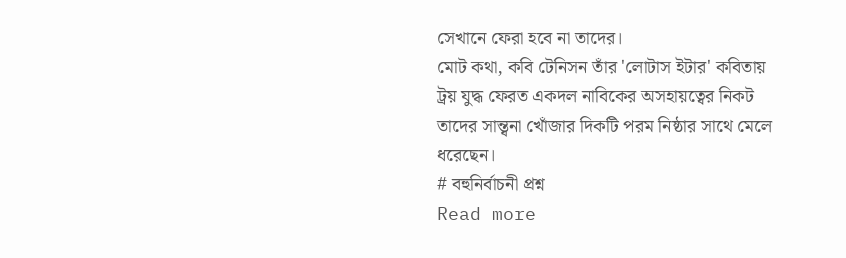সেখানে ফেরা হবে না তাদের।
মোট কথা, কবি টেনিসন তাঁর 'লোটাস ইটার' কবিতায় ট্রয় যুদ্ধ ফেরত একদল নাবিকের অসহায়ত্বের নিকট তাদের সান্ত্বনা খোঁজার দিকটি পরম নিষ্ঠার সাথে মেলে ধরেছেন।
# বহুনির্বাচনী প্রশ্ন
Read more